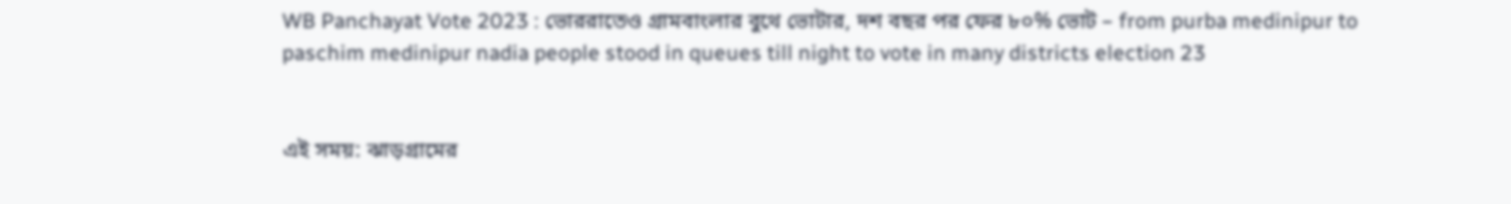WB Panchayat Vote 2023 : ভোররাতেও গ্রামবাংলার বুথে ভোটার, দশ বছর পর ফের ৮০% ভোট – from purba medinipur to paschim medinipur nadia people stood in queues till night to vote in many districts election 23


এই সময়: ঝাড়গ্রামের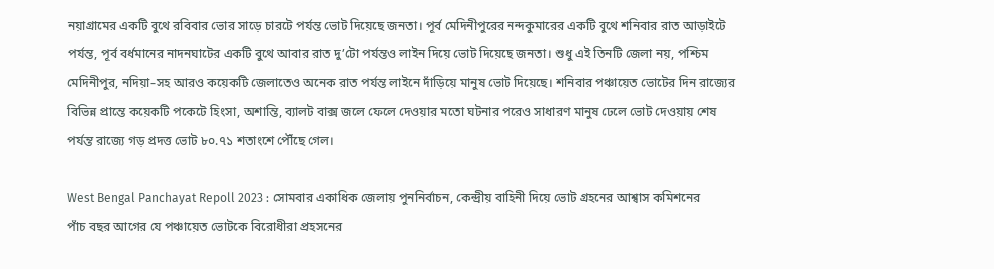নয়াগ্রামের একটি বুথে রবিবার ভোর সাড়ে চারটে পর্যন্ত ভোট দিয়েছে জনতা। পূর্ব মেদিনীপুরের নন্দকুমারের একটি বুথে শনিবার রাত আড়াইটে পর্যন্ত, পূর্ব বর্ধমানের নাদনঘাটের একটি বুথে আবার রাত দু’টো পর্যন্তও লাইন দিয়ে ভোট দিয়েছে জনতা। শুধু এই তিনটি জেলা নয়, পশ্চিম মেদিনীপুর, নদিয়া–সহ আরও কয়েকটি জেলাতেও অনেক রাত পর্যন্ত লাইনে দাঁড়িয়ে মানুষ ভোট দিয়েছে। শনিবার পঞ্চায়েত ভোটের দিন রাজ্যের বিভিন্ন প্রান্তে কয়েকটি পকেটে হিংসা, অশান্তি, ব্যালট বাক্স জলে ফেলে দেওয়ার মতো ঘটনার পরেও সাধারণ মানুষ ঢেলে ভোট দেওয়ায় শেষ পর্যন্ত রাজ্যে গড় প্রদত্ত ভোট ৮০.৭১ শতাংশে পৌঁছে গেল।

West Bengal Panchayat Repoll 2023 : সোমবার একাধিক জেলায় পুননির্বাচন, কেন্দ্রীয় বাহিনী দিয়ে ভোট গ্রহনের আশ্বাস কমিশনের
পাঁচ বছর আগের যে পঞ্চায়েত ভোটকে বিরোধীরা প্রহসনের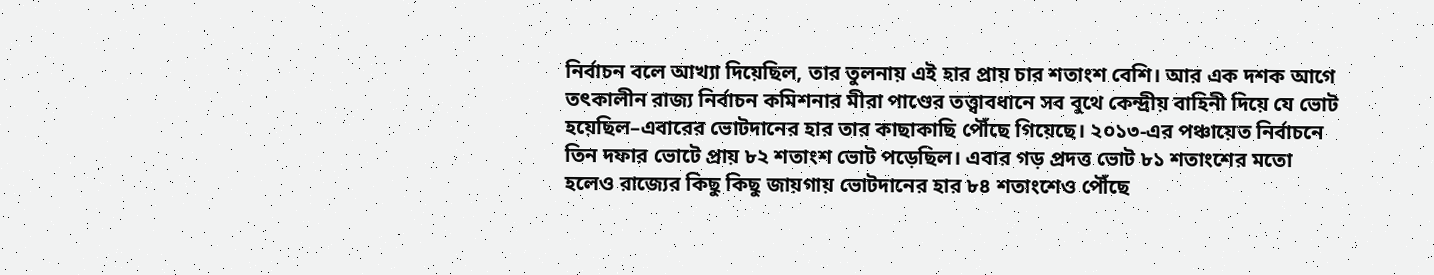নির্বাচন বলে আখ্যা দিয়েছিল, তার তুলনায় এই হার প্রায় চার শতাংশ বেশি। আর এক দশক আগে তৎকালীন রাজ্য নির্বাচন কমিশনার মীরা পাণ্ডের তত্ত্বাবধানে সব বুথে কেন্দ্রীয় বাহিনী দিয়ে যে ভোট হয়েছিল–এবারের ভোটদানের হার তার কাছাকাছি পৌঁছে গিয়েছে। ২০১৩-এর পঞ্চায়েত নির্বাচনে তিন দফার ভোটে প্রায় ৮২ শতাংশ ভোট পড়েছিল। এবার গড় প্রদত্ত ভোট ৮১ শতাংশের মতো হলেও রাজ্যের কিছু কিছু জায়গায় ভোটদানের হার ৮৪ শতাংশেও পৌঁছে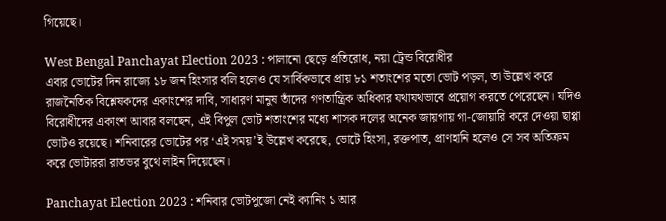গিয়েছে।

West Bengal Panchayat Election 2023 : পালানো ছেড়ে প্রতিরোধ, নয়া ট্রেন্ড বিরোধীর
এবার ভোটের দিন রাজ্যে ১৮ জন হিংসার বলি হলেও যে সার্বিকভাবে প্রায় ৮১ শতাংশের মতো ভোট পড়ল, তা উল্লেখ করে রাজনৈতিক বিশ্লেষকদের একাংশের দাবি, সাধারণ মানুষ তাঁদের গণতান্ত্রিক অধিকার যথাযথভাবে প্রয়োগ করতে পেরেছেন। যদিও বিরোধীদের একাংশ আবার বলছেন, এই বিপুল ভোট শতাংশের মধ্যে শাসক দলের অনেক জায়গায় গা-জোয়ারি করে দেওয়া ছাপ্পা ভোটও রয়েছে। শনিবারের ভোটের পর ‘এই সময়’ই উল্লেখ করেছে, ভোটে হিংসা, রক্তপাত, প্রাণহানি হলেও সে সব অতিক্রম করে ভোটাররা রাতভর বুথে লাইন দিয়েছেন।

Panchayat Election 2023 : শনিবার ভোটপুজো নেই ক্যানিং ১ আর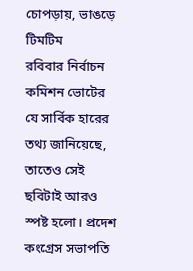চোপড়ায়, ভাঙড়ে টিমটিম
রবিবার নির্বাচন কমিশন ভোটের যে সার্বিক হারের তথ্য জানিয়েছে, তাতেও সেই ছবিটাই আরও স্পষ্ট হলো। প্রদেশ কংগ্রেস সভাপতি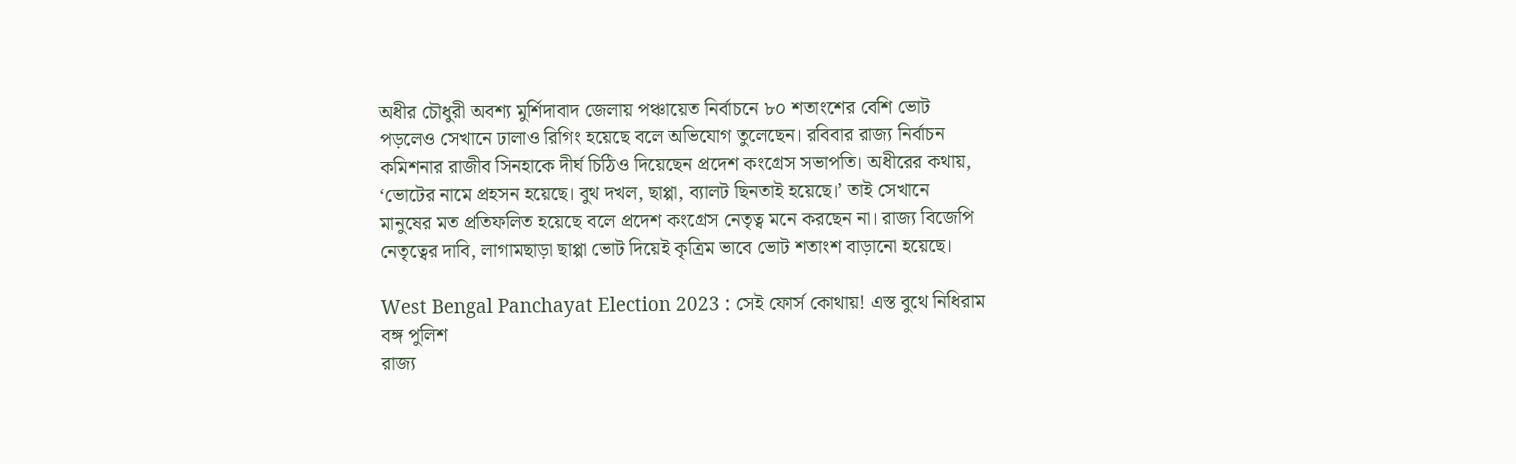অধীর চৌধুরী অবশ্য মুর্শিদাবাদ জেলায় পঞ্চায়েত নির্বাচনে ৮০ শতাংশের বেশি ভোট পড়লেও সেখানে ঢালাও রিগিং হয়েছে বলে অভিযোগ তুলেছেন। রবিবার রাজ্য নির্বাচন কমিশনার রাজীব সিনহাকে দীর্ঘ চিঠিও দিয়েছেন প্রদেশ কংগ্রেস সভাপতি। অধীরের কথায়, ‘ভোটের নামে প্রহসন হয়েছে। বুথ দখল, ছাপ্পা, ব্যালট ছিনতাই হয়েছে।’ তাই সেখানে মানুষের মত প্রতিফলিত হয়েছে বলে প্রদেশ কংগ্রেস নেতৃত্ব মনে করছেন না। রাজ্য বিজেপি নেতৃত্বের দাবি, লাগামছাড়া ছাপ্পা ভোট দিয়েই কৃত্রিম ভাবে ভোট শতাংশ বাড়ানো হয়েছে।

West Bengal Panchayat Election 2023 : সেই ফোর্স কোথায়! এস্ত বুথে নিধিরাম বঙ্গ পুলিশ
রাজ্য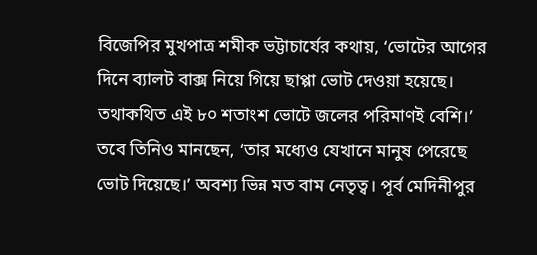বিজেপির মুখপাত্র শমীক ভট্টাচার্যের কথায়, ‘ভোটের আগের দিনে ব্যালট বাক্স নিয়ে গিয়ে ছাপ্পা ভোট দেওয়া হয়েছে। তথাকথিত এই ৮০ শতাংশ ভোটে জলের পরিমাণই বেশি।’ তবে তিনিও মানছেন, ‘তার মধ্যেও যেখানে মানুষ পেরেছে ভোট দিয়েছে।’ অবশ্য ভিন্ন মত বাম নেতৃত্ব। পূর্ব মেদিনীপুর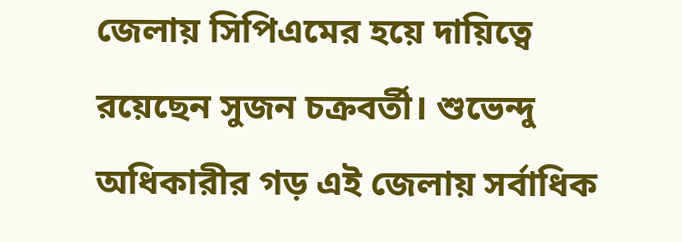জেলায় সিপিএমের হয়ে দায়িত্বে রয়েছেন সুজন চক্রবর্তী। শুভেন্দু অধিকারীর গড় এই জেলায় সর্বাধিক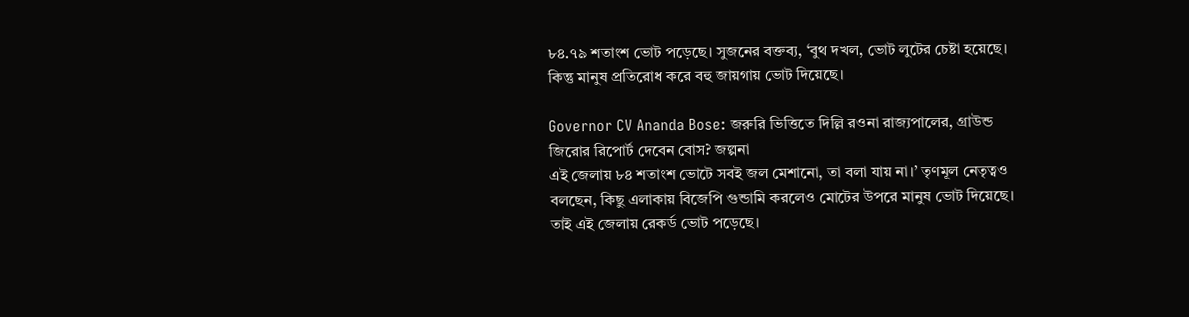৮৪.৭৯ শতাংশ ভোট পড়েছে। সুজনের বক্তব্য, ‘বুথ দখল, ভোট লুটের চেষ্টা হয়েছে। কিন্তু মানুষ প্রতিরোধ করে বহু জায়গায় ভোট দিয়েছে।

Governor CV Ananda Bose: জরুরি ভিত্তিতে দিল্লি রওনা রাজ্যপালের, গ্রাউন্ড জিরোর রিপোর্ট দেবেন বোস? জল্পনা
এই জেলায় ৮৪ শতাংশ ভোটে সবই জল মেশানো, তা বলা যায় না।’ তৃণমূল নেতৃত্বও বলছেন, কিছু এলাকায় বিজেপি গুন্ডামি করলেও মোটের উপরে মানুষ ভোট দিয়েছে। তাই এই জেলায় রেকর্ড ভোট পড়েছে।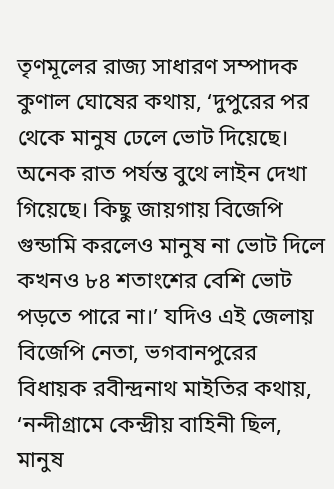তৃণমূলের রাজ্য সাধারণ সম্পাদক কুণাল ঘোষের কথায়, ‘দুপুরের পর থেকে মানুষ ঢেলে ভোট দিয়েছে। অনেক রাত পর্যন্ত বুথে লাইন দেখা গিয়েছে। কিছু জায়গায় বিজেপি গুন্ডামি করলেও মানুষ না ভোট দিলে কখনও ৮৪ শতাংশের বেশি ভোট পড়তে পারে না।’ যদিও এই জেলায় বিজেপি নেতা, ভগবানপুরের বিধায়ক রবীন্দ্রনাথ মাইতির কথায়, ‘নন্দীগ্রামে কেন্দ্রীয় বাহিনী ছিল, মানুষ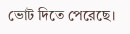ভোট দিতে পেরেছে।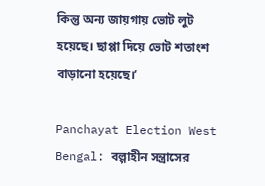কিন্তু অন্য জায়গায় ভোট লুট হয়েছে। ছাপ্পা দিয়ে ভোট শতাংশ বাড়ানো হয়েছে।’

Panchayat Election West Bengal: বল্গাহীন সন্ত্রাসের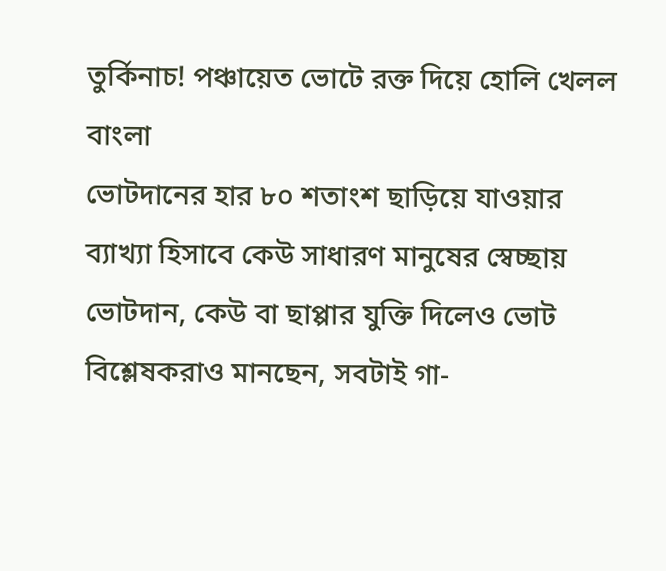তুর্কিনাচ! পঞ্চায়েত ভোটে রক্ত দিয়ে হোলি খেলল বাংলা
ভোটদানের হার ৮০ শতাংশ ছাড়িয়ে যাওয়ার ব্যাখ্যা হিসাবে কেউ সাধারণ মানুষের স্বেচ্ছায় ভোটদান, কেউ বা ছাপ্পার যুক্তি দিলেও ভোট বিশ্লেষকরাও মানছেন, সবটাই গা-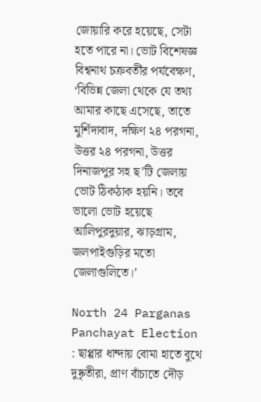জোয়ারি করে হয়েছে, সেটা হতে পারে না। ভোট বিশেষজ্ঞ বিশ্বনাথ চক্রবর্তীর পর্যবেক্ষণ, ‘বিভিন্ন জেলা থেকে যে তথ্য আমার কাছে এসেছে, তাতে মুর্শিদাবাদ, দক্ষিণ ২৪ পরগনা, উত্তর ২৪ পরগনা, উত্তর দিনাজপুর সহ ছ’টি জেলায় ভোট ঠিকঠাক হয়নি। তবে ভালো ভোট হয়েছে আলিপুরদুয়ার, ঝাড়গ্রাম, জলপাইগুড়ির মতো জেলাগুলিতে।’

North 24 Parganas Panchayat Election : ছাপ্পার ধান্দায় বোমা হাতে বুথে দুষ্কৃতীরা, প্রাণ বাঁচাতে দৌড়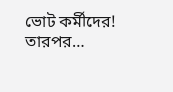ভোট কর্মীদের! তারপর…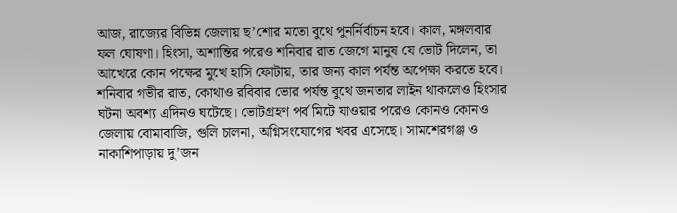আজ, রাজ্যের বিভিন্ন জেলায় ছ’শোর মতো বুথে পুনর্নির্বাচন হবে। কাল, মঙ্গলবার ফল ঘোষণা। হিংসা, অশান্তির পরেও শনিবার রাত জেগে মানুষ যে ভোট দিলেন, তা আখেরে কোন পক্ষের মুখে হাসি ফোটায়, তার জন্য কাল পর্যন্ত অপেক্ষা করতে হবে। শনিবার গভীর রাত, কোথাও রবিবার ভোর পর্যন্ত বুথে জনতার লাইন থাকলেও হিংসার ঘটনা অবশ্য এদিনও ঘটেছে। ভোটগ্রহণ পর্ব মিটে যাওয়ার পরেও কোনও কোনও জেলায় বোমাবাজি, গুলি চালনা, অগ্নিসংযোগের খবর এসেছে। সামশেরগঞ্জ ও নাকাশিপাড়ায় দু’জন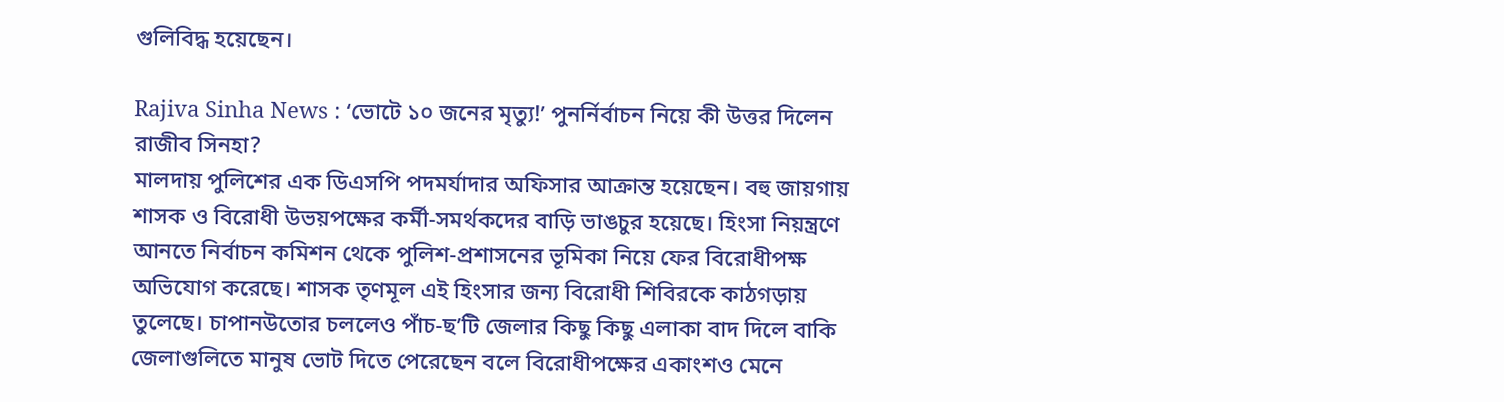গুলিবিদ্ধ হয়েছেন।

Rajiva Sinha News : ‘ভোটে ১০ জনের মৃত্যু!’ পুনর্নির্বাচন নিয়ে কী উত্তর দিলেন রাজীব সিনহা?
মালদায় পুলিশের এক ডিএসপি পদমর্যাদার অফিসার আক্রান্ত হয়েছেন। বহু জায়গায় শাসক ও বিরোধী উভয়পক্ষের কর্মী-সমর্থকদের বাড়ি ভাঙচুর হয়েছে। হিংসা নিয়ন্ত্রণে আনতে নির্বাচন কমিশন থেকে পুলিশ-প্রশাসনের ভূমিকা নিয়ে ফের বিরোধীপক্ষ অভিযোগ করেছে। শাসক তৃণমূল এই হিংসার জন্য বিরোধী শিবিরকে কাঠগড়ায় তুলেছে। চাপানউতোর চললেও পাঁচ-ছ’টি জেলার কিছু কিছু এলাকা বাদ দিলে বাকি জেলাগুলিতে মানুষ ভোট দিতে পেরেছেন বলে বিরোধীপক্ষের একাংশও মেনে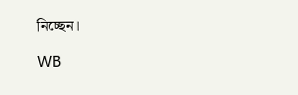নিচ্ছেন।

WB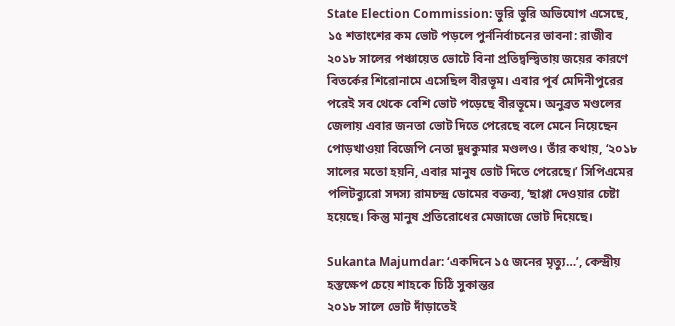State Election Commission: ভুরি ভুরি অভিযোগ এসেছে, ১৫ শতাংশের কম ভোট পড়লে পুর্ননির্বাচনের ভাবনা: রাজীব
২০১৮ সালের পঞ্চায়েত ভোটে বিনা প্রতিদ্বন্দ্বিতায় জয়ের কারণে বিতর্কের শিরোনামে এসেছিল বীরভূম। এবার পূর্ব মেদিনীপুরের পরেই সব থেকে বেশি ভোট পড়েছে বীরভূমে। অনুব্রত মণ্ডলের জেলায় এবার জনতা ভোট দিতে পেরেছে বলে মেনে নিয়েছেন পোড়খাওয়া বিজেপি নেতা দুধকুমার মণ্ডলও। তাঁর কথায়, ‘২০১৮ সালের মতো হয়নি, এবার মানুষ ভোট দিতে পেরেছে।’ সিপিএমের পলিটব্যুরো সদস্য রামচন্দ্র ডোমের বক্তব্য, ‘ছাপ্পা দেওয়ার চেষ্টা হয়েছে। কিন্তু মানুষ প্রতিরোধের মেজাজে ভোট দিয়েছে।

Sukanta Majumdar: ‘একদিনে ১৫ জনের মৃত্যু…’, কেন্দ্রীয় হস্তক্ষেপ চেয়ে শাহকে চিঠি সুকান্তর
২০১৮ সালে ভোট দাঁড়াতেই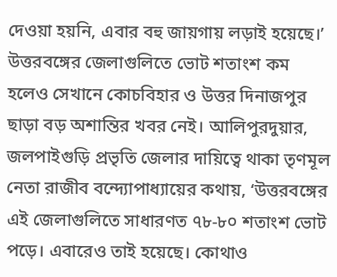দেওয়া হয়নি, এবার বহু জায়গায় লড়াই হয়েছে।’ উত্তরবঙ্গের জেলাগুলিতে ভোট শতাংশ কম হলেও সেখানে কোচবিহার ও উত্তর দিনাজপুর ছাড়া বড় অশান্তির খবর নেই। আলিপুরদুয়ার, জলপাইগুড়ি প্রভৃতি জেলার দায়িত্বে থাকা তৃণমূল নেতা রাজীব বন্দ্যোপাধ্যায়ের কথায়, ‘উত্তরবঙ্গের এই জেলাগুলিতে সাধারণত ৭৮-৮০ শতাংশ ভোট পড়ে। এবারেও তাই হয়েছে। কোথাও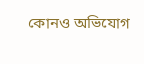কোনও অভিযোগ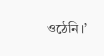ওঠেনি।’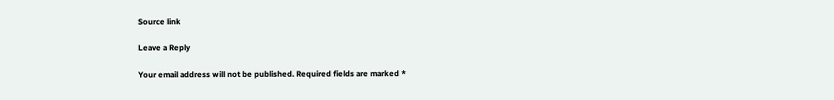Source link

Leave a Reply

Your email address will not be published. Required fields are marked *